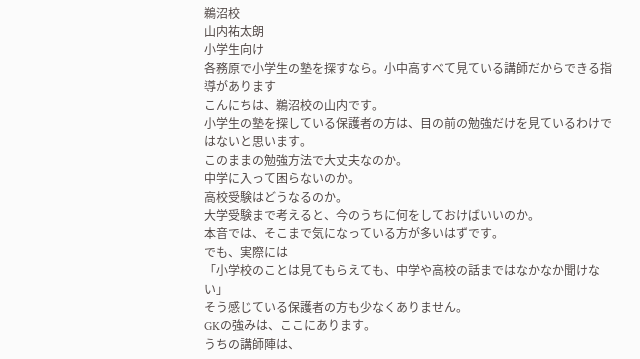鵜沼校
山内祐太朗
小学生向け
各務原で小学生の塾を探すなら。小中高すべて見ている講師だからできる指導があります
こんにちは、鵜沼校の山内です。
小学生の塾を探している保護者の方は、目の前の勉強だけを見ているわけではないと思います。
このままの勉強方法で大丈夫なのか。
中学に入って困らないのか。
高校受験はどうなるのか。
大学受験まで考えると、今のうちに何をしておけばいいのか。
本音では、そこまで気になっている方が多いはずです。
でも、実際には
「小学校のことは見てもらえても、中学や高校の話まではなかなか聞けない」
そう感じている保護者の方も少なくありません。
GKの強みは、ここにあります。
うちの講師陣は、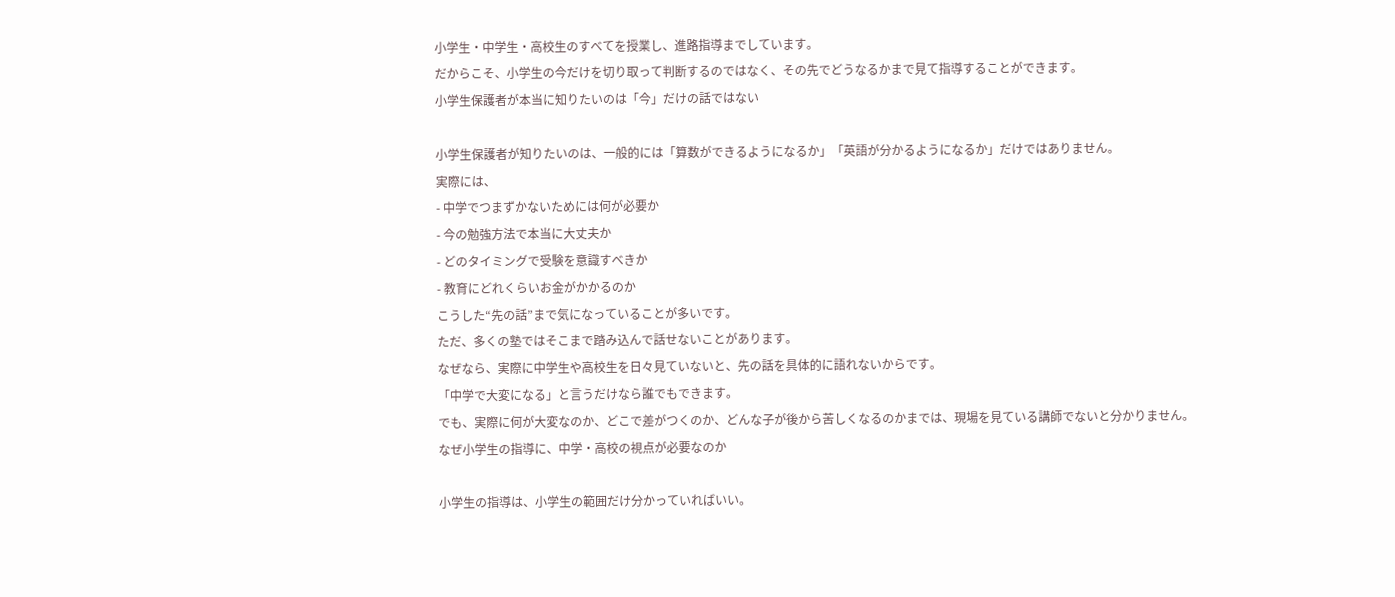小学生・中学生・高校生のすべてを授業し、進路指導までしています。
だからこそ、小学生の今だけを切り取って判断するのではなく、その先でどうなるかまで見て指導することができます。
小学生保護者が本当に知りたいのは「今」だけの話ではない

小学生保護者が知りたいのは、一般的には「算数ができるようになるか」「英語が分かるようになるか」だけではありません。
実際には、
- 中学でつまずかないためには何が必要か
- 今の勉強方法で本当に大丈夫か
- どのタイミングで受験を意識すべきか
- 教育にどれくらいお金がかかるのか
こうした“先の話”まで気になっていることが多いです。
ただ、多くの塾ではそこまで踏み込んで話せないことがあります。
なぜなら、実際に中学生や高校生を日々見ていないと、先の話を具体的に語れないからです。
「中学で大変になる」と言うだけなら誰でもできます。
でも、実際に何が大変なのか、どこで差がつくのか、どんな子が後から苦しくなるのかまでは、現場を見ている講師でないと分かりません。
なぜ小学生の指導に、中学・高校の視点が必要なのか

小学生の指導は、小学生の範囲だけ分かっていればいい。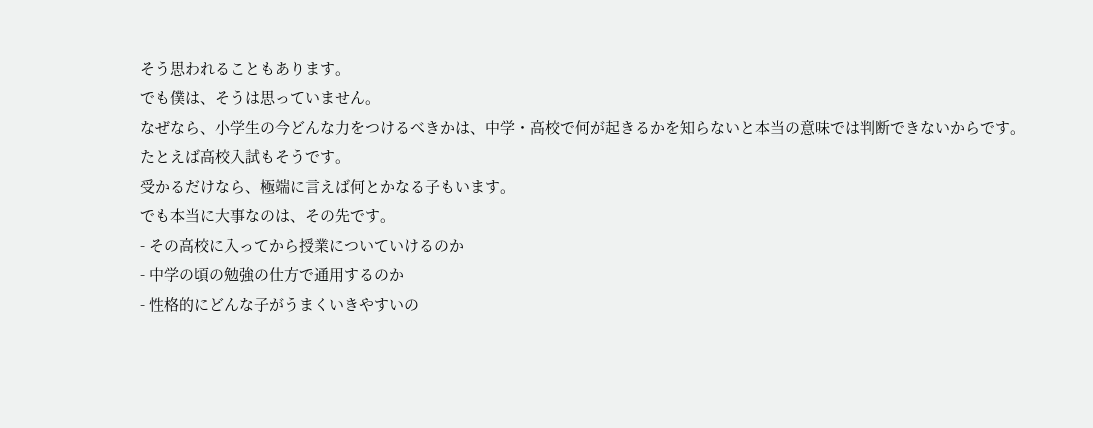そう思われることもあります。
でも僕は、そうは思っていません。
なぜなら、小学生の今どんな力をつけるべきかは、中学・高校で何が起きるかを知らないと本当の意味では判断できないからです。
たとえば高校入試もそうです。
受かるだけなら、極端に言えば何とかなる子もいます。
でも本当に大事なのは、その先です。
- その高校に入ってから授業についていけるのか
- 中学の頃の勉強の仕方で通用するのか
- 性格的にどんな子がうまくいきやすいの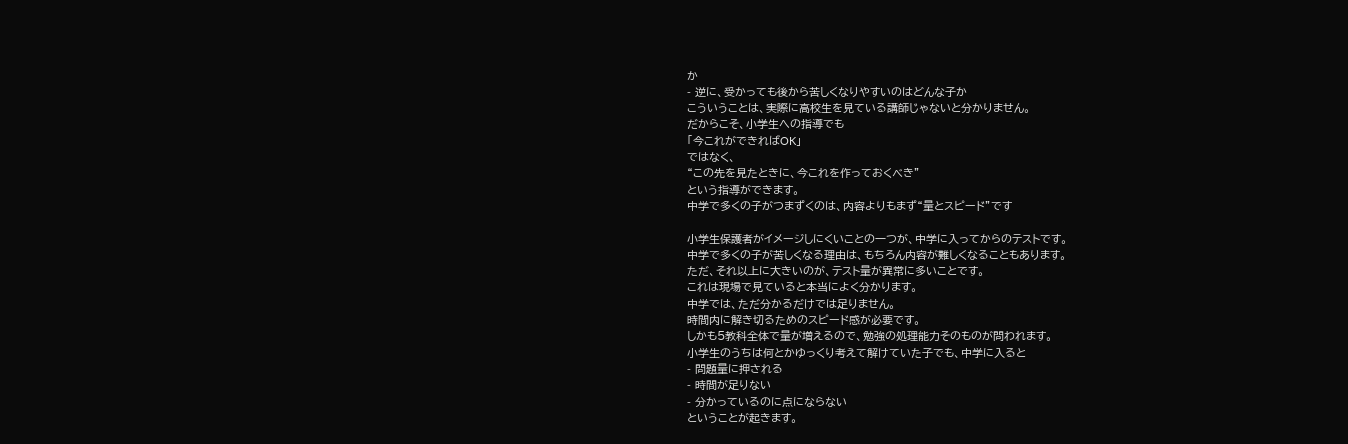か
- 逆に、受かっても後から苦しくなりやすいのはどんな子か
こういうことは、実際に高校生を見ている講師じゃないと分かりません。
だからこそ、小学生への指導でも
「今これができればOK」
ではなく、
“この先を見たときに、今これを作っておくべき”
という指導ができます。
中学で多くの子がつまずくのは、内容よりもまず“量とスピード”です

小学生保護者がイメージしにくいことの一つが、中学に入ってからのテストです。
中学で多くの子が苦しくなる理由は、もちろん内容が難しくなることもあります。
ただ、それ以上に大きいのが、テスト量が異常に多いことです。
これは現場で見ていると本当によく分かります。
中学では、ただ分かるだけでは足りません。
時間内に解き切るためのスピード感が必要です。
しかも5教科全体で量が増えるので、勉強の処理能力そのものが問われます。
小学生のうちは何とかゆっくり考えて解けていた子でも、中学に入ると
- 問題量に押される
- 時間が足りない
- 分かっているのに点にならない
ということが起きます。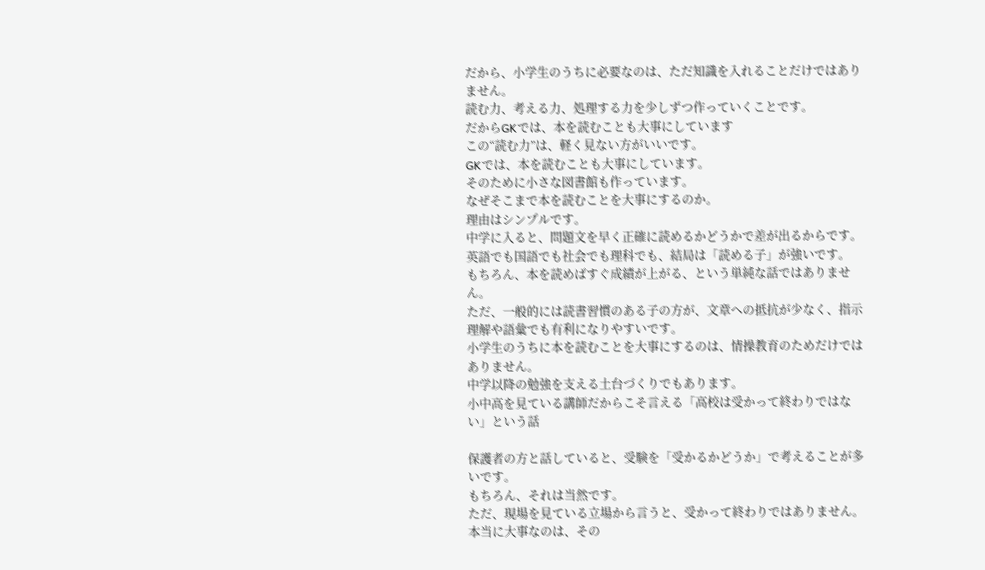だから、小学生のうちに必要なのは、ただ知識を入れることだけではありません。
読む力、考える力、処理する力を少しずつ作っていくことです。
だからGKでは、本を読むことも大事にしています
この“読む力”は、軽く見ない方がいいです。
GKでは、本を読むことも大事にしています。
そのために小さな図書館も作っています。
なぜそこまで本を読むことを大事にするのか。
理由はシンプルです。
中学に入ると、問題文を早く正確に読めるかどうかで差が出るからです。
英語でも国語でも社会でも理科でも、結局は「読める子」が強いです。
もちろん、本を読めばすぐ成績が上がる、という単純な話ではありません。
ただ、一般的には読書習慣のある子の方が、文章への抵抗が少なく、指示理解や語彙でも有利になりやすいです。
小学生のうちに本を読むことを大事にするのは、情操教育のためだけではありません。
中学以降の勉強を支える土台づくりでもあります。
小中高を見ている講師だからこそ言える「高校は受かって終わりではない」という話

保護者の方と話していると、受験を「受かるかどうか」で考えることが多いです。
もちろん、それは当然です。
ただ、現場を見ている立場から言うと、受かって終わりではありません。
本当に大事なのは、その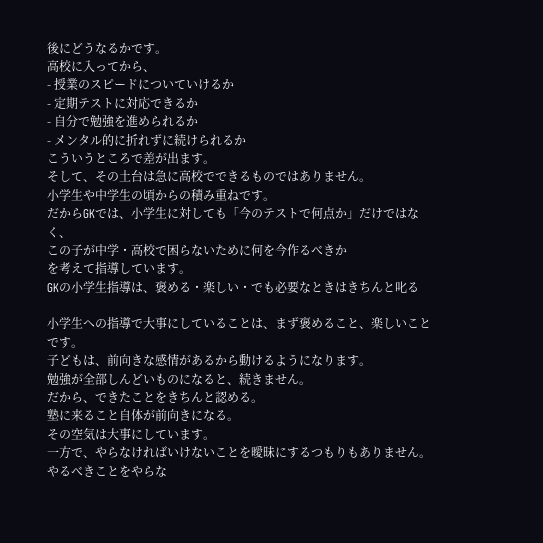後にどうなるかです。
高校に入ってから、
- 授業のスピードについていけるか
- 定期テストに対応できるか
- 自分で勉強を進められるか
- メンタル的に折れずに続けられるか
こういうところで差が出ます。
そして、その土台は急に高校でできるものではありません。
小学生や中学生の頃からの積み重ねです。
だからGKでは、小学生に対しても「今のテストで何点か」だけではなく、
この子が中学・高校で困らないために何を今作るべきか
を考えて指導しています。
GKの小学生指導は、褒める・楽しい・でも必要なときはきちんと叱る

小学生への指導で大事にしていることは、まず褒めること、楽しいことです。
子どもは、前向きな感情があるから動けるようになります。
勉強が全部しんどいものになると、続きません。
だから、できたことをきちんと認める。
塾に来ること自体が前向きになる。
その空気は大事にしています。
一方で、やらなければいけないことを曖昧にするつもりもありません。
やるべきことをやらな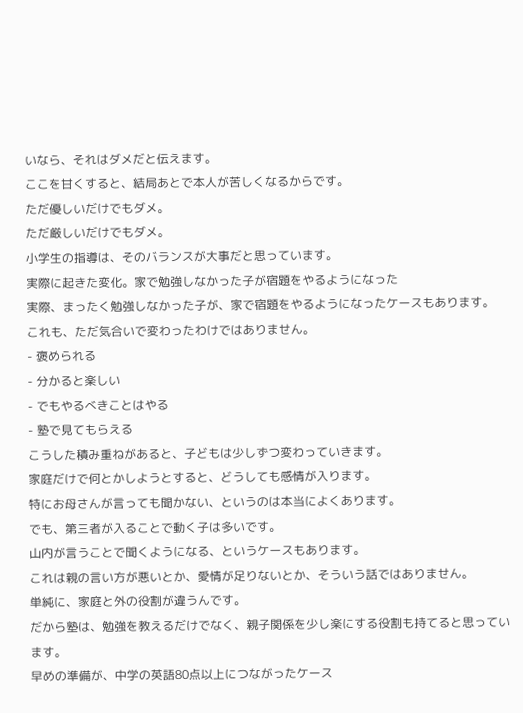いなら、それはダメだと伝えます。
ここを甘くすると、結局あとで本人が苦しくなるからです。
ただ優しいだけでもダメ。
ただ厳しいだけでもダメ。
小学生の指導は、そのバランスが大事だと思っています。
実際に起きた変化。家で勉強しなかった子が宿題をやるようになった
実際、まったく勉強しなかった子が、家で宿題をやるようになったケースもあります。
これも、ただ気合いで変わったわけではありません。
- 褒められる
- 分かると楽しい
- でもやるべきことはやる
- 塾で見てもらえる
こうした積み重ねがあると、子どもは少しずつ変わっていきます。
家庭だけで何とかしようとすると、どうしても感情が入ります。
特にお母さんが言っても聞かない、というのは本当によくあります。
でも、第三者が入ることで動く子は多いです。
山内が言うことで聞くようになる、というケースもあります。
これは親の言い方が悪いとか、愛情が足りないとか、そういう話ではありません。
単純に、家庭と外の役割が違うんです。
だから塾は、勉強を教えるだけでなく、親子関係を少し楽にする役割も持てると思っています。
早めの準備が、中学の英語80点以上につながったケース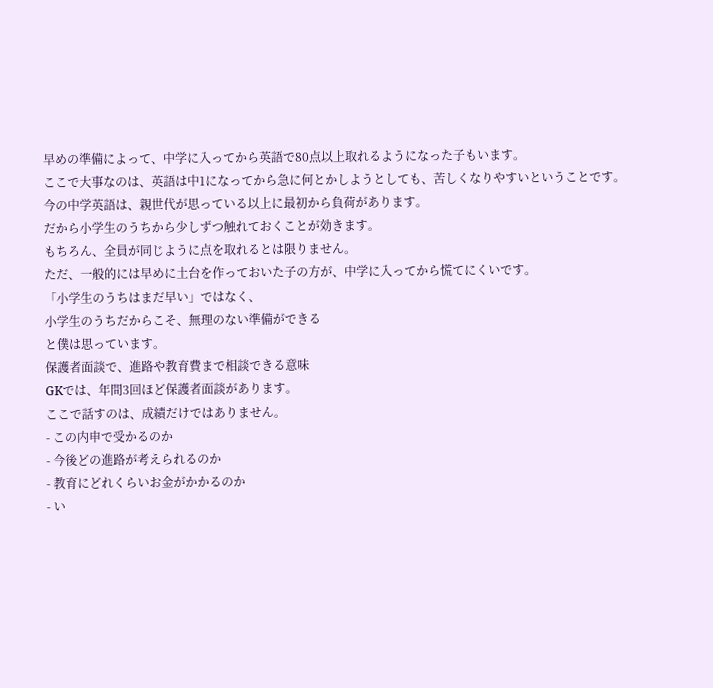早めの準備によって、中学に入ってから英語で80点以上取れるようになった子もいます。
ここで大事なのは、英語は中1になってから急に何とかしようとしても、苦しくなりやすいということです。
今の中学英語は、親世代が思っている以上に最初から負荷があります。
だから小学生のうちから少しずつ触れておくことが効きます。
もちろん、全員が同じように点を取れるとは限りません。
ただ、一般的には早めに土台を作っておいた子の方が、中学に入ってから慌てにくいです。
「小学生のうちはまだ早い」ではなく、
小学生のうちだからこそ、無理のない準備ができる
と僕は思っています。
保護者面談で、進路や教育費まで相談できる意味
GKでは、年間3回ほど保護者面談があります。
ここで話すのは、成績だけではありません。
- この内申で受かるのか
- 今後どの進路が考えられるのか
- 教育にどれくらいお金がかかるのか
- い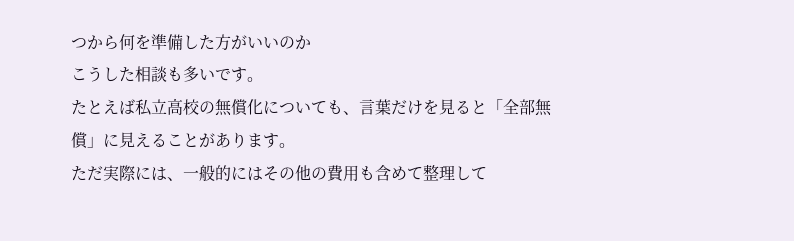つから何を準備した方がいいのか
こうした相談も多いです。
たとえば私立高校の無償化についても、言葉だけを見ると「全部無償」に見えることがあります。
ただ実際には、一般的にはその他の費用も含めて整理して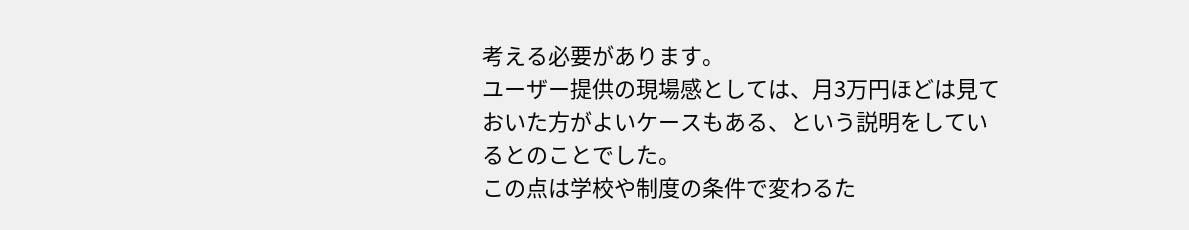考える必要があります。
ユーザー提供の現場感としては、月3万円ほどは見ておいた方がよいケースもある、という説明をしているとのことでした。
この点は学校や制度の条件で変わるた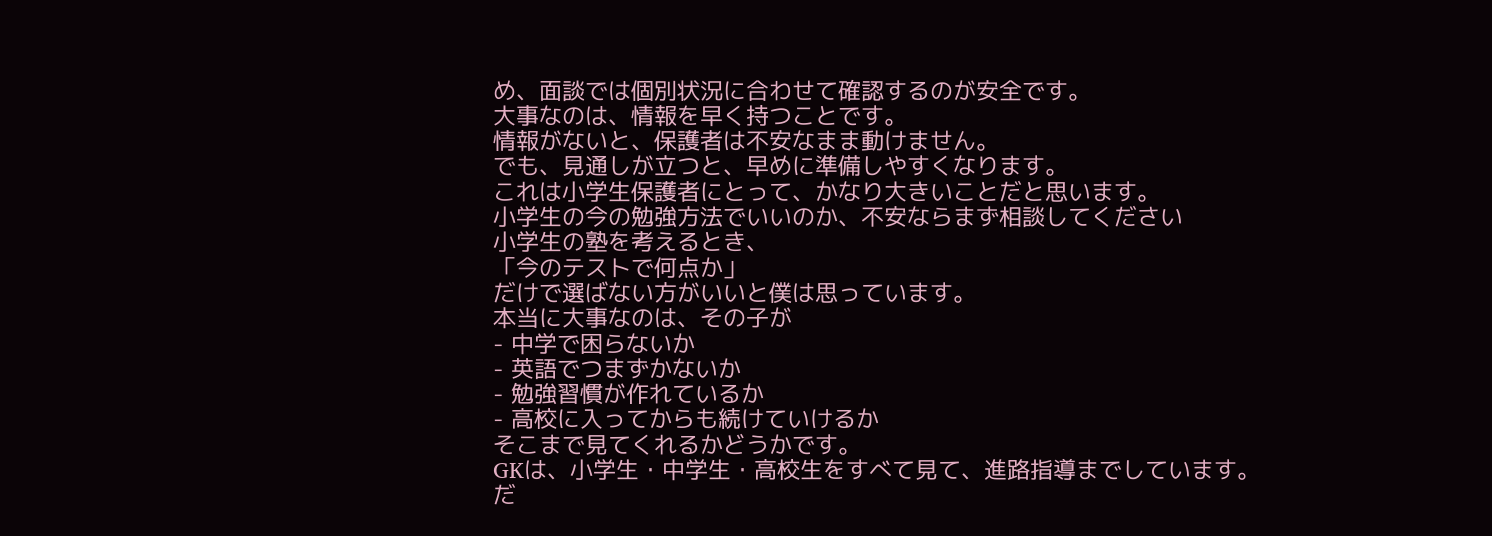め、面談では個別状況に合わせて確認するのが安全です。
大事なのは、情報を早く持つことです。
情報がないと、保護者は不安なまま動けません。
でも、見通しが立つと、早めに準備しやすくなります。
これは小学生保護者にとって、かなり大きいことだと思います。
小学生の今の勉強方法でいいのか、不安ならまず相談してください
小学生の塾を考えるとき、
「今のテストで何点か」
だけで選ばない方がいいと僕は思っています。
本当に大事なのは、その子が
- 中学で困らないか
- 英語でつまずかないか
- 勉強習慣が作れているか
- 高校に入ってからも続けていけるか
そこまで見てくれるかどうかです。
GKは、小学生・中学生・高校生をすべて見て、進路指導までしています。
だ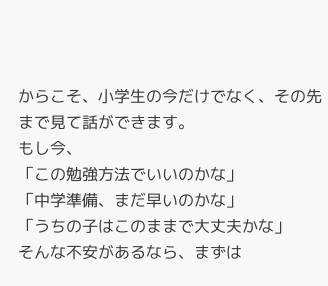からこそ、小学生の今だけでなく、その先まで見て話ができます。
もし今、
「この勉強方法でいいのかな」
「中学準備、まだ早いのかな」
「うちの子はこのままで大丈夫かな」
そんな不安があるなら、まずは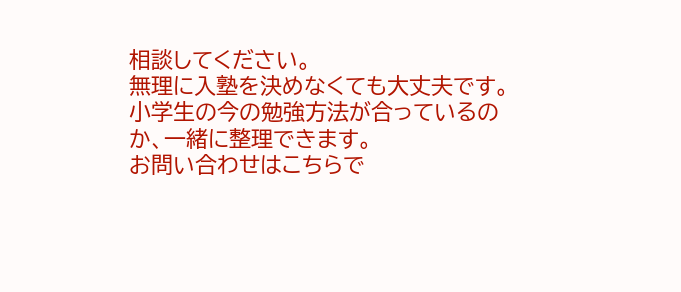相談してください。
無理に入塾を決めなくても大丈夫です。
小学生の今の勉強方法が合っているのか、一緒に整理できます。
お問い合わせはこちらで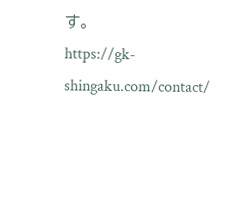す。
https://gk-shingaku.com/contact/